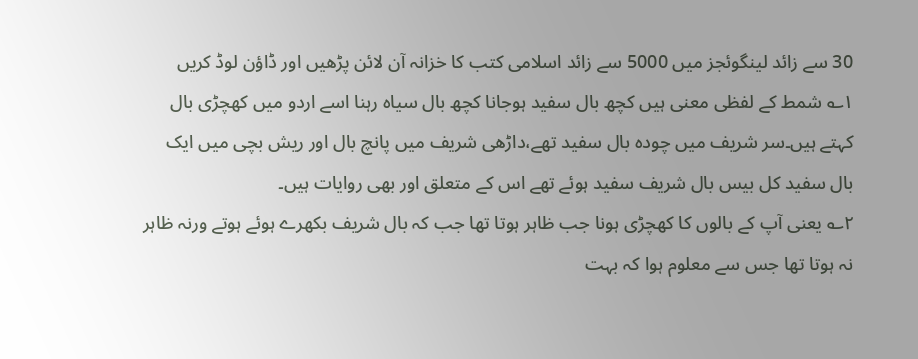30 سے زائد لینگوئجز میں 5000 سے زائد اسلامی کتب کا خزانہ آن لائن پڑھیں اور ڈاؤن لوڈ کریں
۱؎ شمط کے لفظی معنی ہیں کچھ بال سفید ہوجانا کچھ بال سیاہ رہنا اسے اردو میں کھچڑی بال کہتے ہیں۔سر شریف میں چودہ بال سفید تھے،داڑھی شریف میں پانچ بال اور ریش بچی میں ایک بال سفید کل بیس بال شریف سفید ہوئے تھے اس کے متعلق اور بھی روایات ہیں۔
۲؎ یعنی آپ کے بالوں کا کھچڑی ہونا جب ظاہر ہوتا تھا جب کہ بال شریف بکھرے ہوئے ہوتے ورنہ ظاہر نہ ہوتا تھا جس سے معلوم ہوا کہ بہت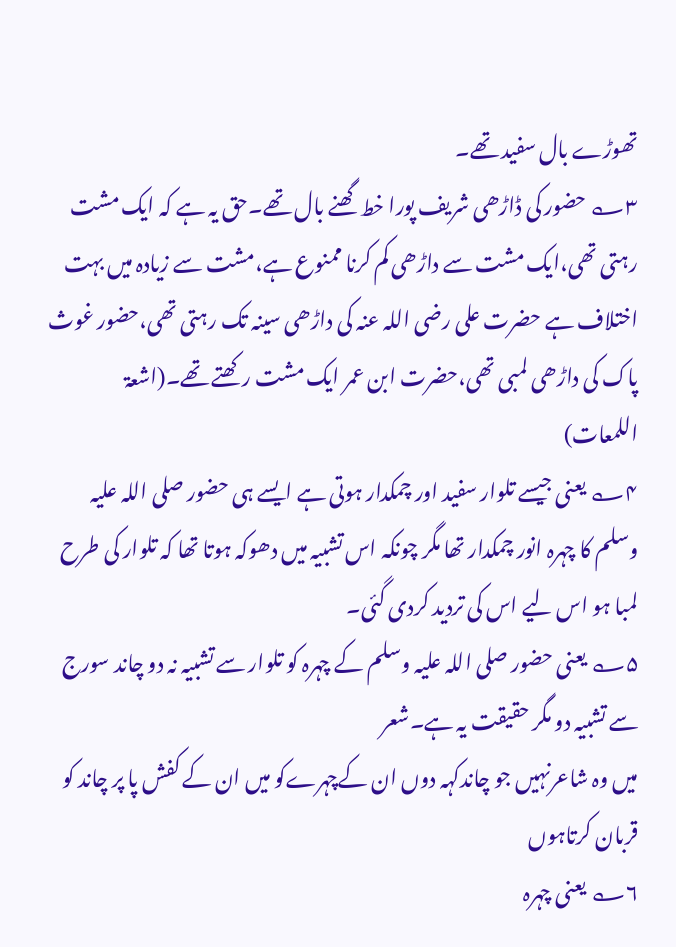تھوڑے بال سفید تھے۔
۳؎ حضور کی ڈاڑھی شریف پورا خط گھنے بال تھے۔حق یہ ہے کہ ایک مشت رہتی تھی،ایک مشت سے داڑھی کم کرنا ممنوع ہے،مشت سے زیادہ میں بہت اختلاف ہے حضرت علی رضی اللہ عنہ کی داڑھی سینہ تک رہتی تھی،حضور غوث پاک کی داڑھی لمبی تھی،حضرت ابن عمر ایک مشت رکھتے تھے۔(اشعۃ اللمعات)
۴؎ یعنی جیسے تلوار سفید اور چمکدار ہوتی ہے ایسے ہی حضور صلی اللہ علیہ وسلم کا چہرہ انور چمکدار تھا مگر چونکہ اس تشبیہ میں دھوکہ ہوتا تھا کہ تلوار کی طرح لمبا ہو اس لیے اس کی تردید کردی گئی۔
۵؎ یعنی حضور صلی اللہ علیہ وسلم کے چہرہ کو تلوار سے تشبیہ نہ دو چاند سورج سے تشبیہ دو مگر حقیقت یہ ہے۔شعر
میں وہ شاعرنہیں جو چاندکہہ دوں ان کےچہرےکو میں ان کے کفش پا پر چاند کو قربان کرتاہوں
۶؎ یعنی چہرہ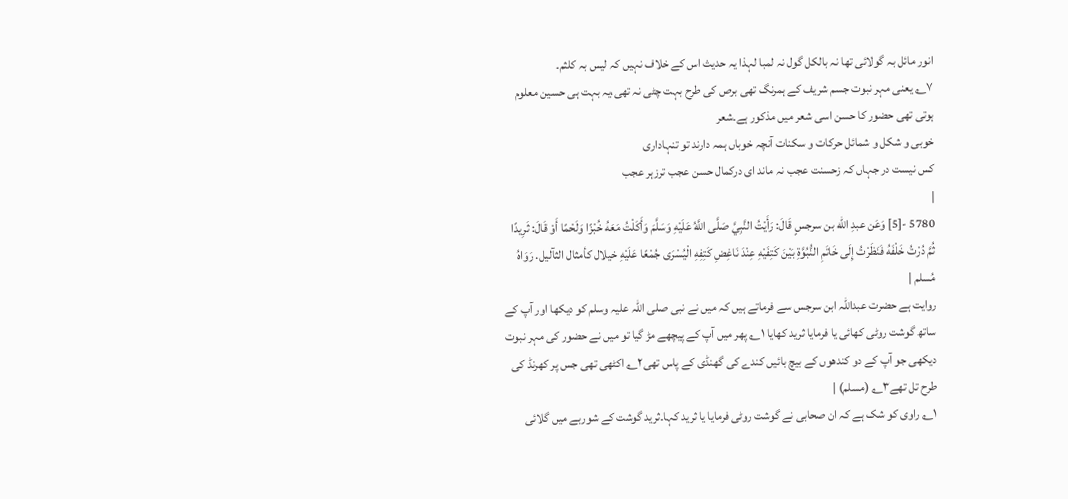انور مائل بہ گولائی تھا نہ بالکل گول نہ لمبا لہذا یہ حدیث اس کے خلاف نہیں کہ لیس بہ کلثم۔
۷؎ یعنی مہر نبوت جسم شریف کے ہمرنگ تھی برص کی طرح بہت چٹی نہ تھی،یہ بہت ہی حسین معلوم ہوتی تھی حضور کا حسن اسی شعر میں مذکور ہے۔شعر
خوبی و شکل و شمائل حرکات و سکنات آنچہ خوباں ہمہ دارند تو تنہاداری
کس نیست در جہاں کہ زحسنت عجب نہ ماند ای درکمال حسن عجب ترزہر عجب
|
5780 -[5] وَعَن عبدِ الله بن سرجسٍ قَالَ: رَأَيْتُ النَّبِيَّ صَلَّى اللَّهُ عَلَيْهِ وَسَلَّمَ وَأَكَلْتُ مَعَهُ خُبْزًا وَلَحْمًا أَوْ قَالَ: ثَرِيدًا ثُمَّ دُرْتُ خَلْفَهُ فَنَظَرْتُ إِلَى خَاتَمِ النُّبُوَّةِ بَيْنَ كَتِفَيْهِ عِنْدَ نَاغِضِ كَتِفِهِ الْيُسْرَى جُمْعًا عَلَيْهِ خيلال كأمثال الثآليل. رَوَاهُ مُسلم |
روایت ہے حضرت عبداللہ ابن سرجس سے فرماتے ہیں کہ میں نے نبی صلی اللہ علیہ وسلم کو دیکھا اور آپ کے ساتھ گوشت روٹی کھائی یا فرمایا ثرید کھایا ۱؎ پھر میں آپ کے پیچھے مڑ گیا تو میں نے حضور کی مہر نبوت دیکھی جو آپ کے دو کندھوں کے بیچ بائیں کندے کی گھنڈی کے پاس تھی۲؎ اکٹھی تھی جس پر کھرنڈ کی طرح تل تھے۳؎ (مسلم) |
۱؎ راوی کو شک ہے کہ ان صحابی نے گوشت روٹی فرمایا یا ثرید کہا۔ثرید گوشت کے شوربے میں گلائی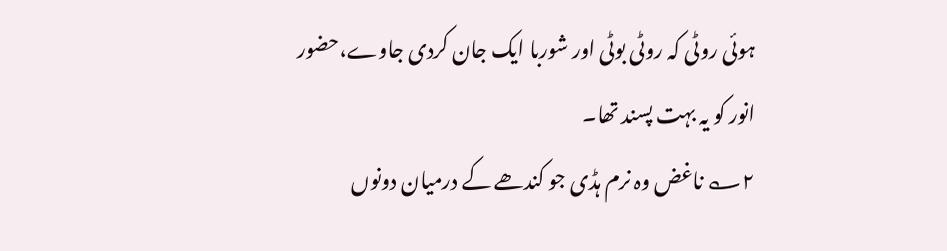ہوئی روٹی کہ روٹی بوٹی اور شوربا ایک جان کردی جاوے،حضور انور کو یہ بہت پسند تھا۔
۲؎ ناغض وہ نرم ہڈی جو کندھے کے درمیان دونوں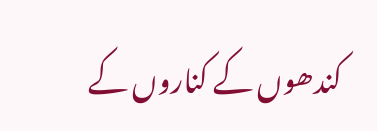کندھوں کے کناروں کے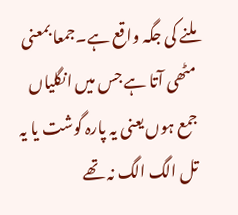ملنے کی جگہ واقع ہے۔جمعا بمعنی مٹھی آتا ہے جس میں انگلیاں جمع ہوں یعنی یہ پارہ گوشت یا یہ تل الگ الگ نہ تھے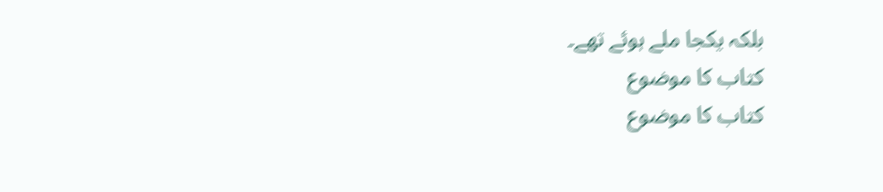بلکہ یکجا ملے ہوئے تھے۔
کتاب کا موضوع
کتاب کا موضوع